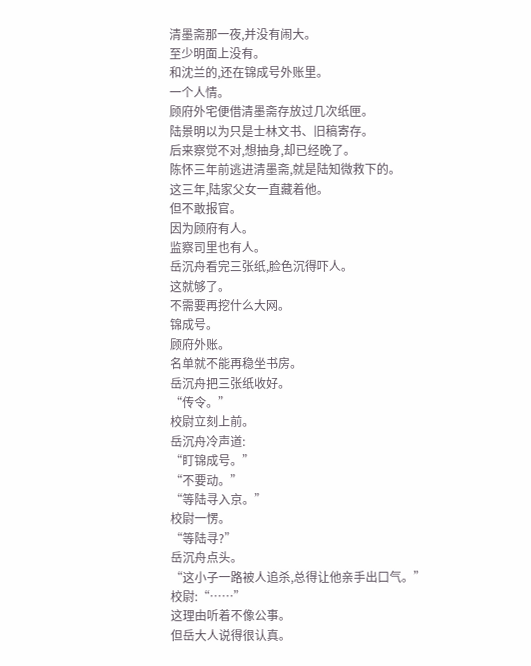清墨斋那一夜,并没有闹大。
至少明面上没有。
和沈兰的,还在锦成号外账里。
一个人情。
顾府外宅便借清墨斋存放过几次纸匣。
陆景明以为只是士林文书、旧稿寄存。
后来察觉不对,想抽身,却已经晚了。
陈怀三年前逃进清墨斋,就是陆知微救下的。
这三年,陆家父女一直藏着他。
但不敢报官。
因为顾府有人。
监察司里也有人。
岳沉舟看完三张纸,脸色沉得吓人。
这就够了。
不需要再挖什么大网。
锦成号。
顾府外账。
名单就不能再稳坐书房。
岳沉舟把三张纸收好。
“传令。”
校尉立刻上前。
岳沉舟冷声道:
“盯锦成号。”
“不要动。”
“等陆寻入京。”
校尉一愣。
“等陆寻?”
岳沉舟点头。
“这小子一路被人追杀,总得让他亲手出口气。”
校尉:“……”
这理由听着不像公事。
但岳大人说得很认真。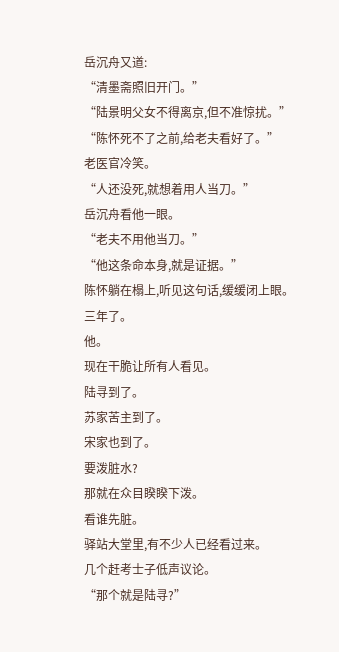岳沉舟又道:
“清墨斋照旧开门。”
“陆景明父女不得离京,但不准惊扰。”
“陈怀死不了之前,给老夫看好了。”
老医官冷笑。
“人还没死,就想着用人当刀。”
岳沉舟看他一眼。
“老夫不用他当刀。”
“他这条命本身,就是证据。”
陈怀躺在榻上,听见这句话,缓缓闭上眼。
三年了。
他。
现在干脆让所有人看见。
陆寻到了。
苏家苦主到了。
宋家也到了。
要泼脏水?
那就在众目睽睽下泼。
看谁先脏。
驿站大堂里,有不少人已经看过来。
几个赶考士子低声议论。
“那个就是陆寻?”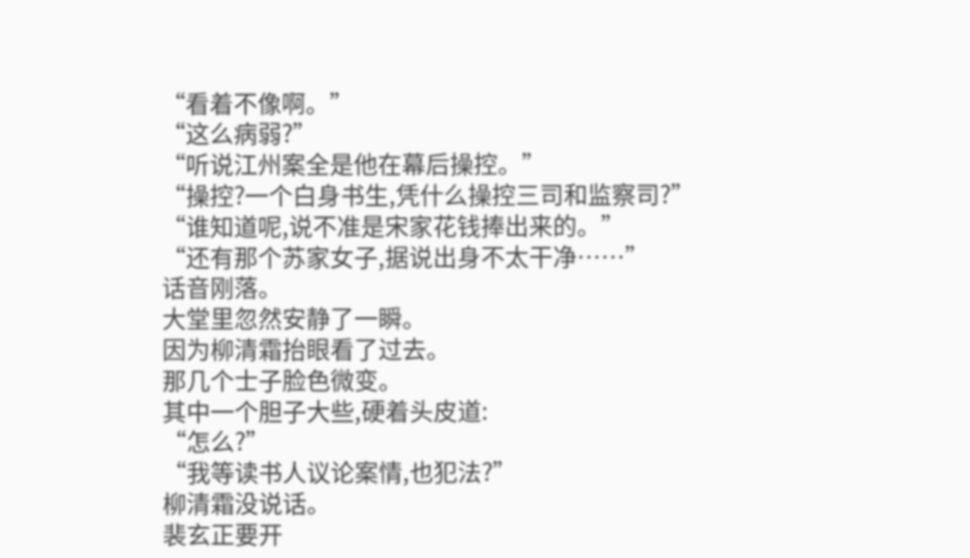“看着不像啊。”
“这么病弱?”
“听说江州案全是他在幕后操控。”
“操控?一个白身书生,凭什么操控三司和监察司?”
“谁知道呢,说不准是宋家花钱捧出来的。”
“还有那个苏家女子,据说出身不太干净……”
话音刚落。
大堂里忽然安静了一瞬。
因为柳清霜抬眼看了过去。
那几个士子脸色微变。
其中一个胆子大些,硬着头皮道:
“怎么?”
“我等读书人议论案情,也犯法?”
柳清霜没说话。
裴玄正要开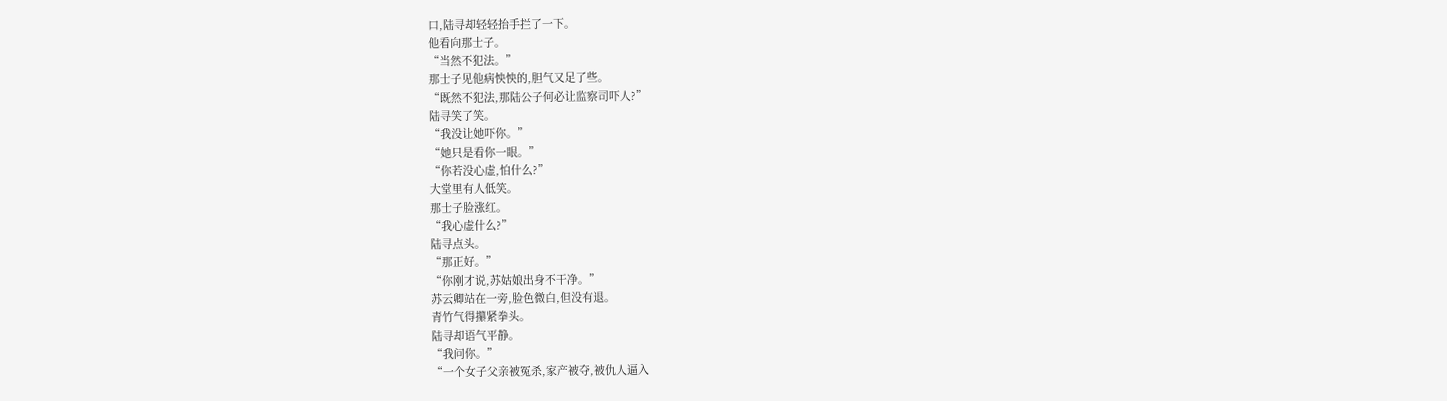口,陆寻却轻轻抬手拦了一下。
他看向那士子。
“当然不犯法。”
那士子见他病怏怏的,胆气又足了些。
“既然不犯法,那陆公子何必让监察司吓人?”
陆寻笑了笑。
“我没让她吓你。”
“她只是看你一眼。”
“你若没心虚,怕什么?”
大堂里有人低笑。
那士子脸涨红。
“我心虚什么?”
陆寻点头。
“那正好。”
“你刚才说,苏姑娘出身不干净。”
苏云卿站在一旁,脸色微白,但没有退。
青竹气得攥紧拳头。
陆寻却语气平静。
“我问你。”
“一个女子父亲被冤杀,家产被夺,被仇人逼入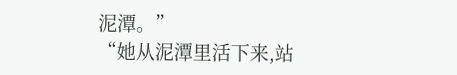泥潭。”
“她从泥潭里活下来,站